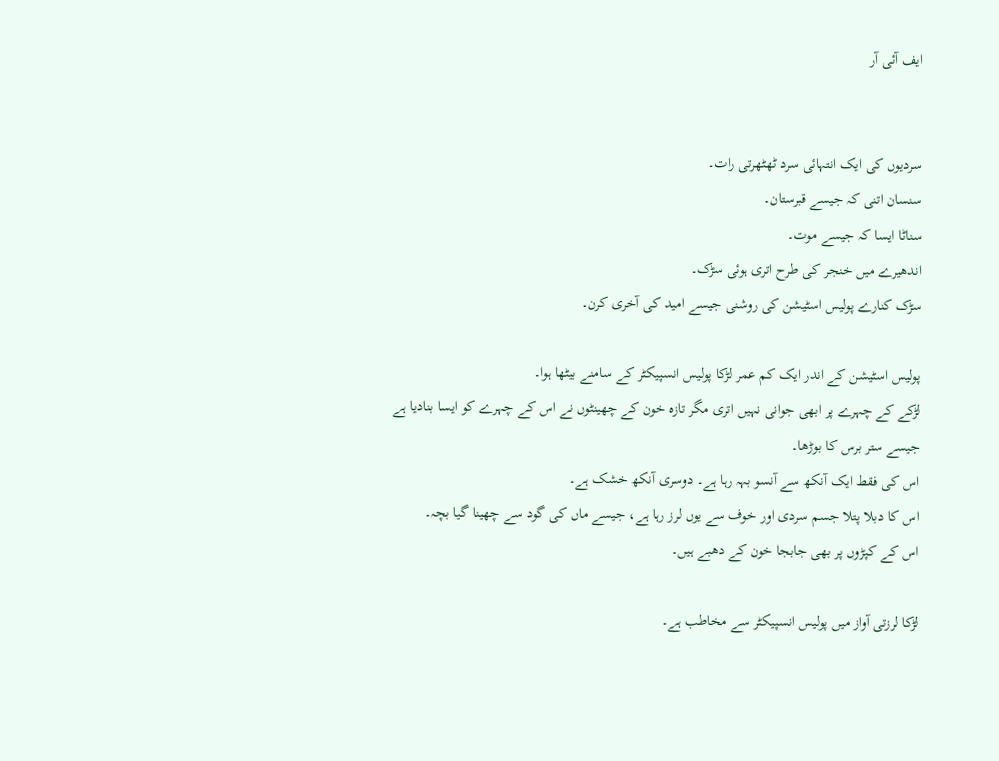ایف آئی آر


سردیوں کی ایک انتہائی سرد ٹھٹھرتی رات۔
سنسان اتنی کہ جیسے قبرستان۔
سناٹا ایسا کہ جیسے موت۔
اندھیرے میں خنجر کی طرح اتری ہوئی سڑک۔
سڑک کنارے پولیس اسٹیشن کی روشنی جیسے امید کی آخری کرن۔

پولیس اسٹیشن کے اندر ایک کم عمر لڑکا پولیس انسپیکٹر کے سامنے بیٹھا ہوا۔
لڑکے کے چہرے پر ابھی جوانی نہیں اتری مگر تازہ خون کے چھینٹوں نے اس کے چہرے کو ایسا بنادیا ہے جیسے ستر برس کا بوڑھا۔
اس کی فقط ایک آنکھ سے آنسو بہہ رہا ہے۔ دوسری آنکھ خشک ہے۔
اس کا دبلا پتلا جسم سردی اور خوف سے یوں لرز رہا ہے، جیسے ماں کی گود سے چھینا گیا بچہ۔
اس کے کپڑوں پر بھی جابجا خون کے دھبے ہیں۔

لڑکا لرزتی آواز میں پولیس انسپیکٹر سے مخاطب ہے۔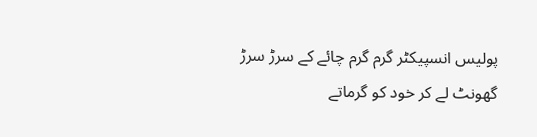پولیس انسپیکٹر گرم گرم چائے کے سرڑ سرڑ گھونٹ لے کر خود کو گرماتے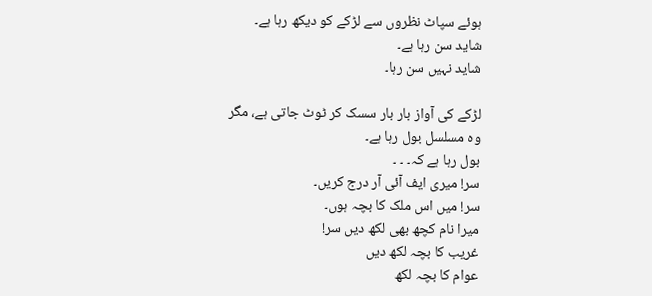ہوئے سپاٹ نظروں سے لڑکے کو دیکھ رہا ہے۔
شاید سن رہا ہے۔
شاید نہیں سن رہا۔

لڑکے کی آواز بار بار سسک کر ٹوٹ جاتی ہے، مگر وہ مسلسل بول رہا ہے۔
بول رہا ہے کہ۔ ۔ ۔
سر! میری ایف آئی آر درج کریں۔
سر! میں اس ملک کا بچہ ہوں۔
میرا نام کچھ بھی لکھ دیں سر!
غریب کا بچہ لکھ دیں
عوام کا بچہ لکھ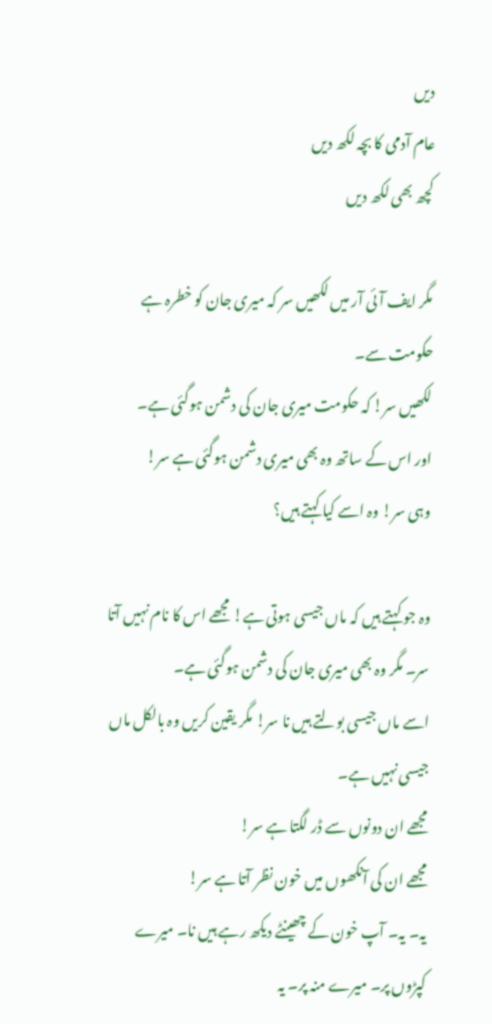دیں
عام آدمی کا بچہ لکھ دیں
کچھ بھی لکھ دیں

مگر ایف آئی آر میں لکھیں سر کہ میری جان کو خطرہ ہے حکومت سے۔
لکھیں سر! کہ حکومت میری جان کی دشمن ہوگئی ہے۔
اور اس کے ساتھ وہ بھی میری دشمن ہوگئی ہے سر!
وہی سر! وہ اسے کیا کہتے ہیں؟

وہ جو کہتے ہیں کہ ماں جیسی ہوتی ہے! مجھے اس کا نام نہیں آتا سر۔ مگر وہ بھی میری جان کی دشمن ہوگئی ہے۔
اسے ماں جیسی بولتے ہیں نا سر! مگر یقین کریں وہ بالکل ماں جیسی نہیں ہے۔
مجھے ان دونوں سے ڈر لگتا ہے سر!
مجھے ان کی آنکھوں میں خون نظر آتا ہے سر!
یہ۔ یہ۔ آپ خون کے چھینٹے دیکھ رہے ہیں نا۔ میرے کپڑوں پر۔ میرے منہ پر۔ یہ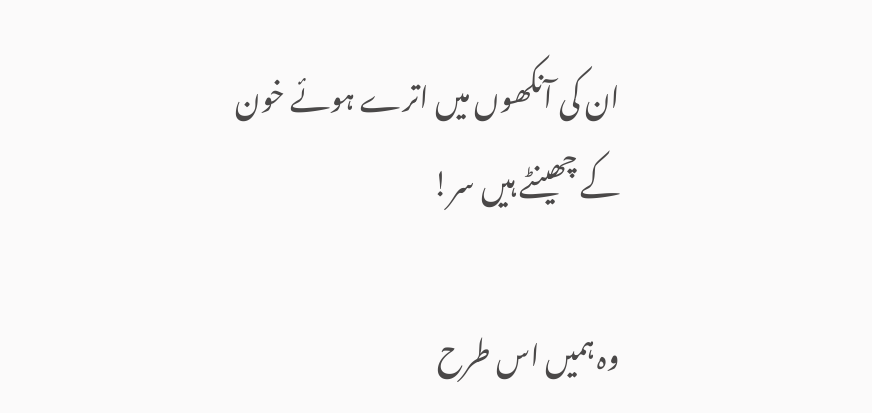ان کی آنکھوں میں اترے ہوئے خون کے چھینٹے ہیں سر!

وہ ہمیں اس طرح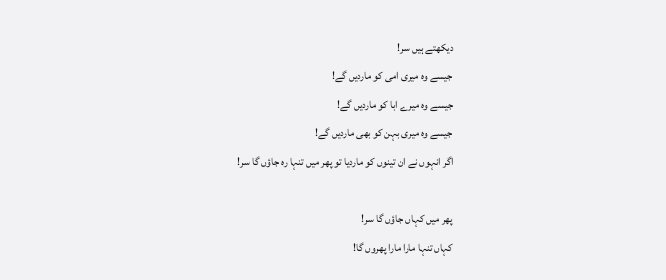دیکھتے ہیں سر!
جیسے وہ میری امی کو ماردیں گے!
جیسے وہ میرے ابا کو ماردیں گے!
جیسے وہ میری بہن کو بھی ماردیں گے!
اگر انہوں نے ان تینوں کو ماردیا تو پھر میں تنہا رہ جاؤں گا سر!

پھر میں کہاں جاؤں گا سر!
کہاں تنہا مارا مارا پھروں گا!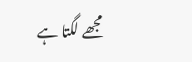مجھے لگتا ہے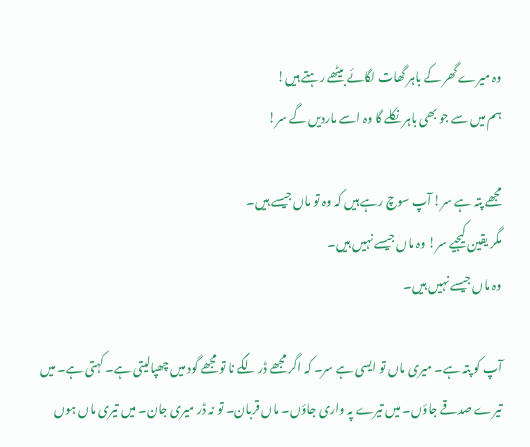وہ میرے گھر کے باہر گھات لگائے بیٹھے رہتے ہیں!
ہم میں سے جو بھی باہر نکلے گا وہ اسے ماردیں گے سر!

مجھے پتہ ہے سر! آپ سوچ رہے ہیں کہ وہ تو ماں جیسے ہیں۔
مگر یقین کیجیے سر! وہ ماں جیسے نہیں ہیں۔
وہ ماں جیسے نہیں ہیں۔

آپ کو پتہ ہے۔ میری ماں تو ایسی ہے سر۔ کہ اگر مجھے ڈر لگے نا تو مجھے گود میں چھپالیتی ہے۔ کہتی ہے۔ میں تیرے صدقے جاؤں۔ میں تیرے پہ واری جاؤں۔ ماں قربان۔ تو نہ ڈر میری جان۔ میں تیری ماں ہوں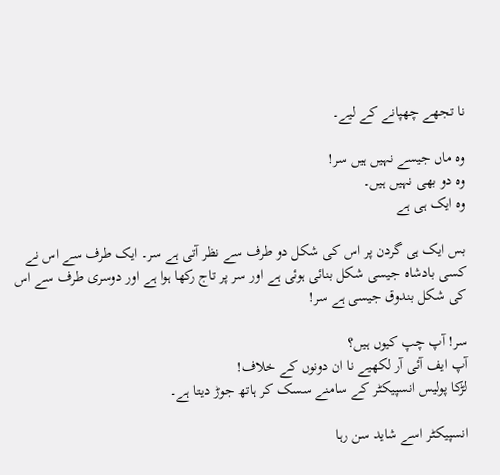نا تجھے چھپانے کے لیے۔

وہ ماں جیسے نہیں ہیں سر!
وہ دو بھی نہیں ہیں۔
وہ ایک ہی ہے

بس ایک ہی گردن پر اس کی شکل دو طرف سے نظر آتی ہے سر۔ ایک طرف سے اس نے کسی بادشاہ جیسی شکل بنائی ہوئی ہے اور سر پر تاج رکھا ہوا ہے اور دوسری طرف سے اس کی شکل بندوق جیسی ہے سر!

سر! آپ چپ کیوں ہیں؟
آپ ایف آئی آر لکھیے نا ان دونوں کے خلاف!
لڑکا پولیس انسپیکٹر کے سامنے سسک کر ہاتھ جوڑ دیتا ہے۔

انسپیکٹر اسے شاید سن رہا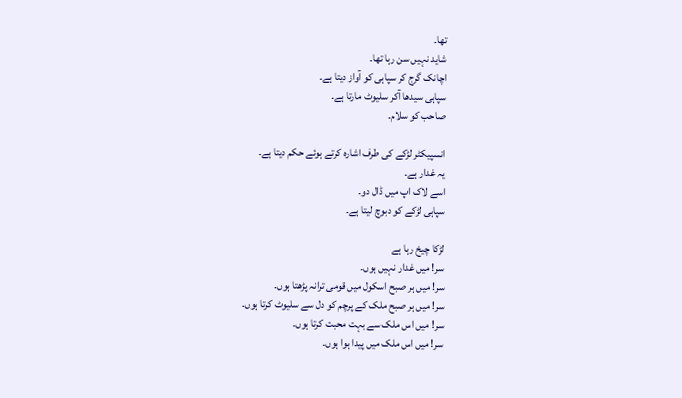تھا۔
شاید نہیں سن رہا تھا۔
اچانک گرج کر سپاہی کو آواز دیتا ہے۔
سپاہی سیدھا آکر سلیوٹ مارتا ہے۔
صاحب کو سلام۔

انسپیکٹر لڑکے کی طرف اشارہ کرتے ہوئے حکم دیتا ہے۔
یہ غدار ہے۔
اسے لاک اپ میں ڈال دو۔
سپاہی لڑکے کو دبوچ لیتا ہے۔

لڑکا چیخ رہا ہے
سر! میں غدار نہیں ہوں۔
سر! میں ہر صبح اسکول میں قومی ترانہ پڑھتا ہوں۔
سر! میں ہر صبح ملک کے پرچم کو دل سے سلیوٹ کرتا ہوں۔
سر! میں اس ملک سے بہت محبت کرتا ہوں۔
سر! میں اس ملک میں پیدا ہوا ہوں۔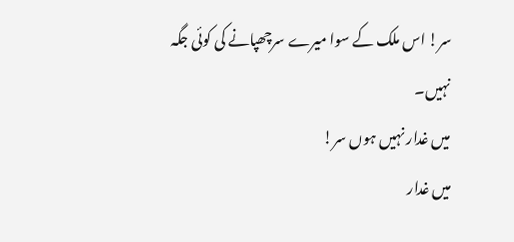سر! اس ملک کے سوا میرے سرچھپانے کی کوئی جگہ نہیں۔
میں غدار نہیں ہوں سر!
میں غدار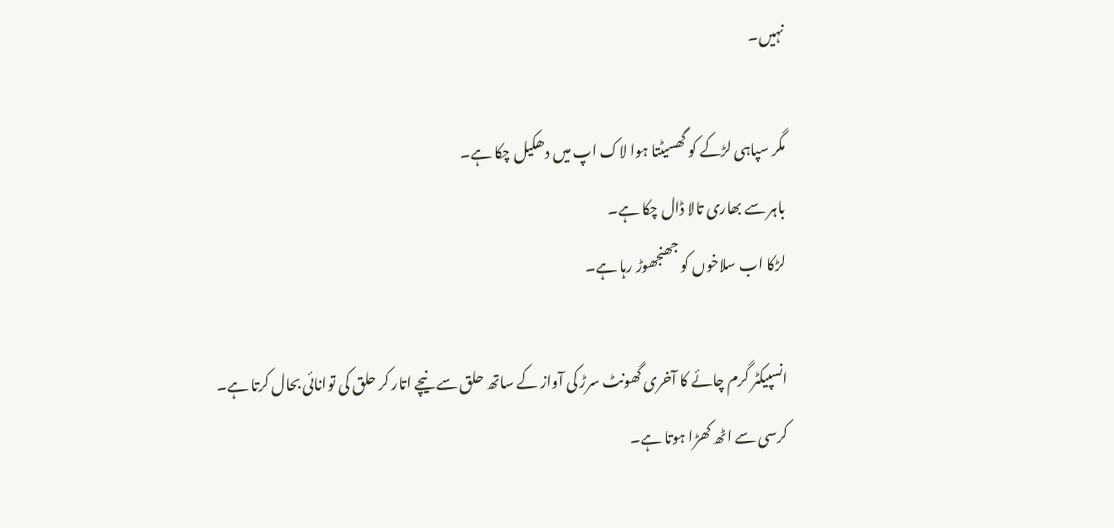نہیں۔

مگر سپاہی لڑکے کو گھسیٹتا ہوا لاک اپ میں دھکیل چکا ہے۔
باہر سے بھاری تالا ڈال چکا ہے۔
لڑکا اب سلاخوں کو جھنجھوڑ رہا ہے۔

انسپیکٹر گرم چائے کا آخری گھونٹ سرڑ کی آواز کے ساتھ حلق سے نیچے اتار کر حلق کی توانائی بحال کرتا ہے۔
کرسی سے اٹھ کھڑا ہوتا ہے۔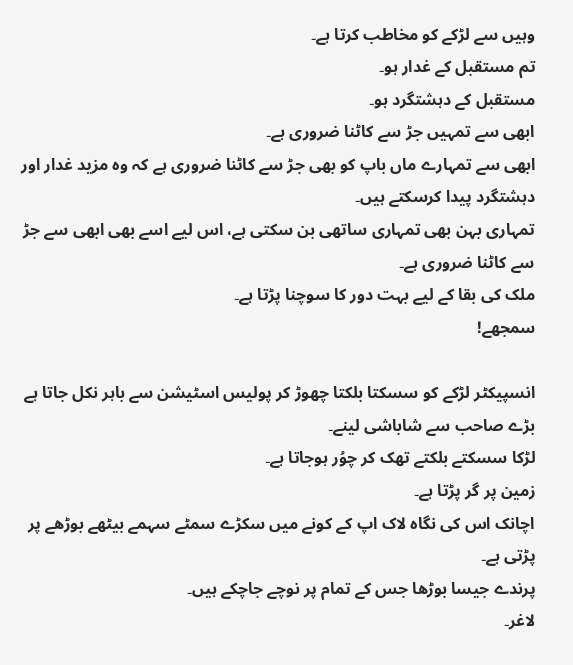وہیں سے لڑکے کو مخاطب کرتا ہے۔
تم مستقبل کے غدار ہو۔
مستقبل کے دہشتگرد ہو۔
ابھی سے تمہیں جڑ سے کاٹنا ضروری ہے۔
ابھی سے تمہارے ماں باپ کو بھی جڑ سے کاٹنا ضروری ہے کہ وہ مزید غدار اور دہشتگرد پیدا کرسکتے ہیں۔
تمہاری بہن بھی تمہاری ساتھی بن سکتی ہے، اس لیے اسے بھی ابھی سے جڑ سے کاٹنا ضروری ہے۔
ملک کی بقا کے لیے بہت دور کا سوچنا پڑتا ہے۔
سمجھے!

انسپیکٹر لڑکے کو سسکتا بلکتا چھوڑ کر پولیس اسٹیشن سے باہر نکل جاتا ہے بڑے صاحب سے شاباشی لینے۔
لڑکا سسکتے بلکتے تھک کر چوُر ہوجاتا ہے۔
زمین پر گر پڑتا ہے۔
اچانک اس کی نگاہ لاک اپ کے کونے میں سکڑے سمٹے سہمے بیٹھے بوڑھے پر پڑتی ہے۔
پرندے جیسا بوڑھا جس کے تمام پر نوچے جاچکے ہیں۔
لاغر۔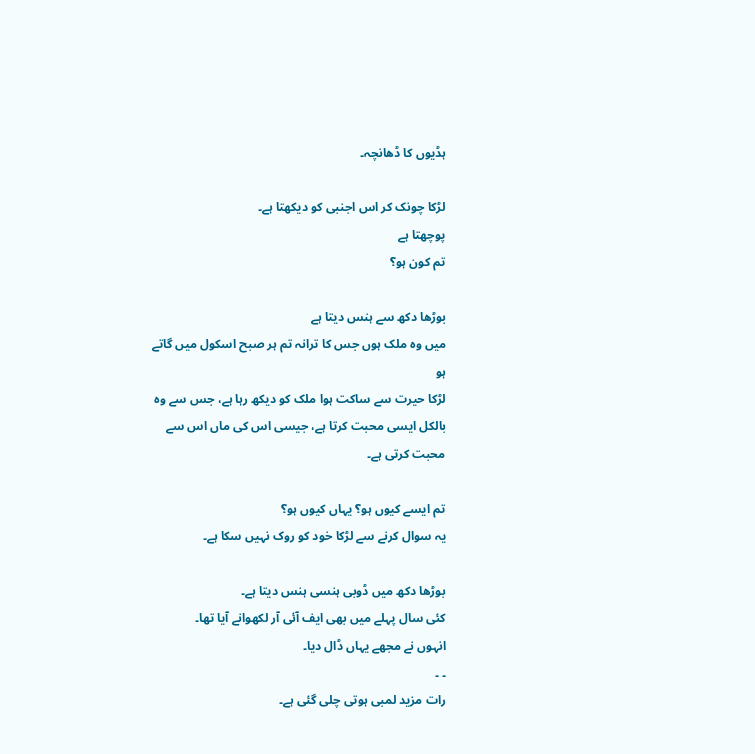ہڈیوں کا ڈھانچہ۔

لڑکا چونک کر اس اجنبی کو دیکھتا ہے۔
پوچھتا ہے
تم کون ہو؟

بوڑھا دکھ سے ہنس دیتا ہے
میں وہ ملک ہوں جس کا ترانہ تم ہر صبح اسکول میں گاتے ہو
لڑکا حیرت سے ساکت ہوا ملک کو دیکھ رہا ہے، جس سے وہ بالکل ایسی محبت کرتا ہے، جیسی اس کی ماں اس سے محبت کرتی ہے۔

تم ایسے کیوں ہو؟ یہاں کیوں ہو؟
یہ سوال کرنے سے لڑکا خود کو روک نہیں سکا ہے۔

بوڑھا دکھ میں ڈوبی ہنسی ہنس دیتا ہے۔
کئی سال پہلے میں بھی ایف آئی آر لکھوانے آیا تھا۔
انہوں نے مجھے یہاں ڈال دیا۔
۔ ۔
رات مزید لمبی ہوتی چلی گئی ہے۔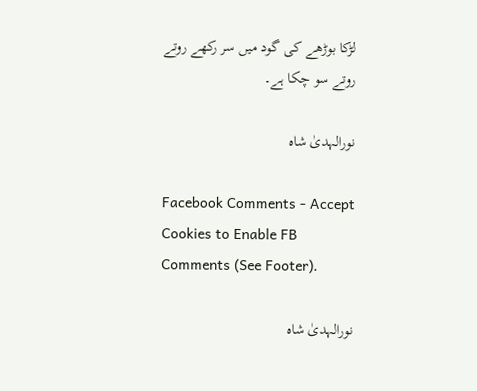لڑکا بوڑھے کی گود میں سر رکھے روتے روتے سو چکا ہے۔

نورالہدیٰ شاہ

Facebook Comments - Accept Cookies to Enable FB Comments (See Footer).

نورالہدیٰ شاہ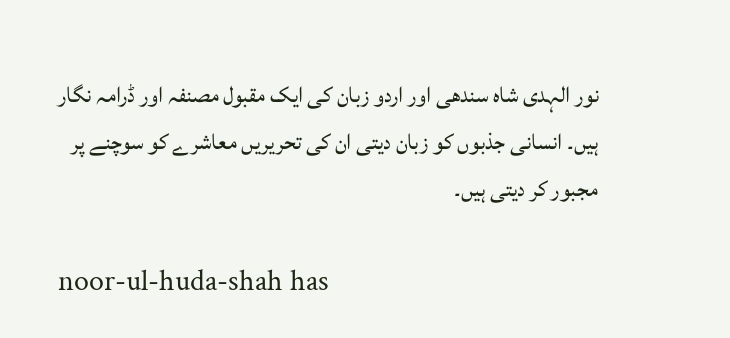نور الہدی شاہ سندھی اور اردو زبان کی ایک مقبول مصنفہ اور ڈرامہ نگار ہیں۔ انسانی جذبوں کو زبان دیتی ان کی تحریریں معاشرے کو سوچنے پر مجبور کر دیتی ہیں۔

noor-ul-huda-shah has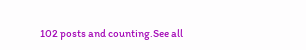102 posts and counting.See all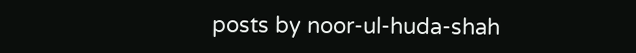posts by noor-ul-huda-shah